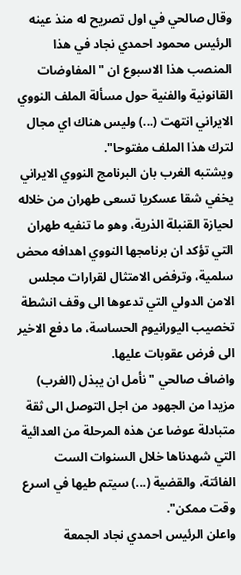وقال صالحي في اول تصريح له منذ عينه الرئيس محمود احمدي نجاد في هذا المنصب هذا الاسبوع ان "المفاوضات القانونية والفنية حول مسألة الملف النووي الايراني انتهت (...) وليس هناك اي مجال لترك هذا الملف مفتوحا".
ويشتبه الغرب بان البرنامج النووي الايراني يخفي شقا عسكريا تسعى طهران من خلاله لحيازة القنبلة الذرية، وهو ما تنفيه طهران التي تؤكد ان برنامجها النووي اهدافه محض سلمية، وترفض الامتثال لقرارات مجلس الامن الدولي التي تدعوها الى وقف انشطة تخصيب اليورانيوم الحساسة، ما دفع الاخير الى فرض عقوبات عليها.
واضاف صالحي "نأمل ان يبذل (الغرب) مزيدا من الجهود من اجل التوصل الى ثقة متبادلة عوضا عن هذه المرحلة من العدائية التي شهدناها خلال السنوات الست الفائتة، والقضية (...) سيتم طيها في اسرع وقت ممكن".
واعلن الرئيس احمدي نجاد الجمعة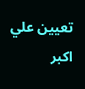تعيين علي اكبر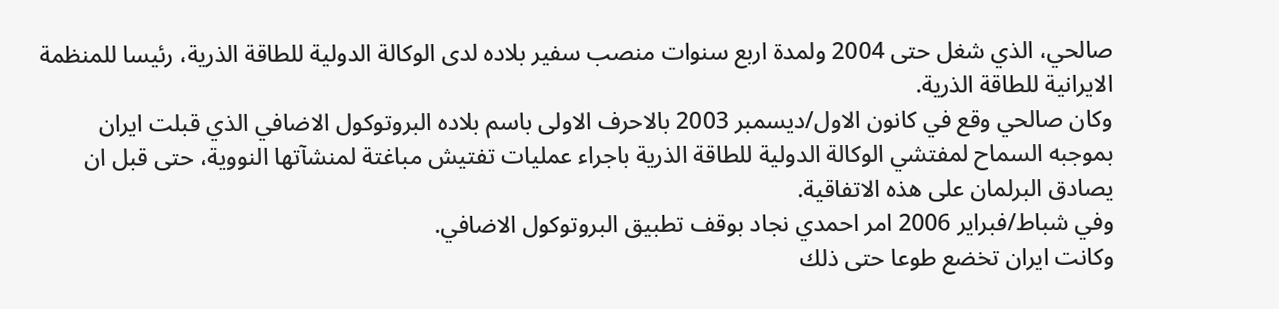صالحي، الذي شغل حتى 2004 ولمدة اربع سنوات منصب سفير بلاده لدى الوكالة الدولية للطاقة الذرية، رئيسا للمنظمة الايرانية للطاقة الذرية.
وكان صالحي وقع في كانون الاول/ديسمبر 2003 بالاحرف الاولى باسم بلاده البروتوكول الاضافي الذي قبلت ايران بموجبه السماح لمفتشي الوكالة الدولية للطاقة الذرية باجراء عمليات تفتيش مباغتة لمنشآتها النووية، حتى قبل ان يصادق البرلمان على هذه الاتفاقية.
وفي شباط/فبراير 2006 امر احمدي نجاد بوقف تطبيق البروتوكول الاضافي.
وكانت ايران تخضع طوعا حتى ذلك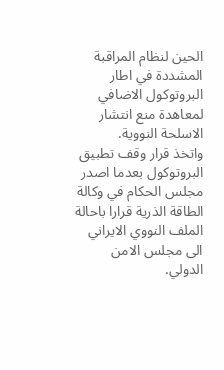الحين لنظام المراقبة المشددة في اطار البروتوكول الاضافي لمعاهدة منع انتشار الاسلحة النووية.
واتخذ قرار وقف تطبيق البروتوكول بعدما اصدر مجلس الحكام في وكالة الطاقة الذرية قرارا باحالة الملف النووي الايراني الى مجلس الامن الدولي.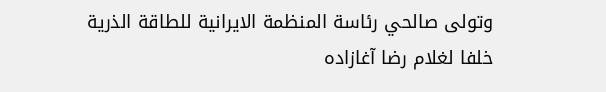وتولى صالحي رئاسة المنظمة الايرانية للطاقة الذرية خلفا لغلام رضا آغازاده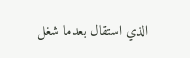الذي استقال بعدما شغل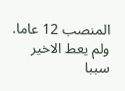المنصب 12 عاما. ولم يعط الاخير سببا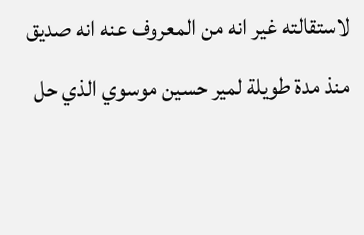لاستقالته غير انه من المعروف عنه انه صديق منذ مدة طويلة لمير حسين موسوي الذي حل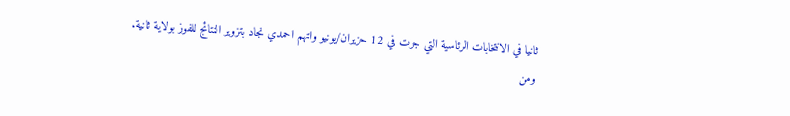ثانيا في الانتخابات الرئاسية التي جرت في 12 حزيران/يونيو واتهم احمدي نجاد بتزوير النتائج للفوز بولاية ثانية.
ومن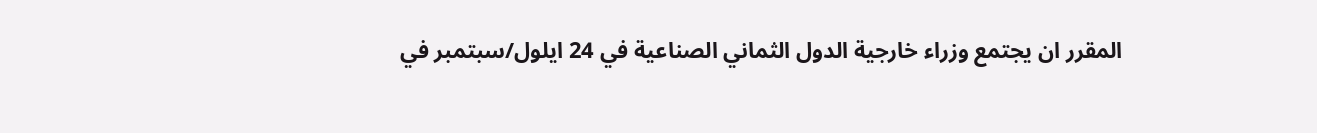المقرر ان يجتمع وزراء خارجية الدول الثماني الصناعية في 24 ايلول/سبتمبر في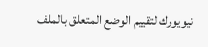نيويورك لتقييم الوضع المتعلق بالملف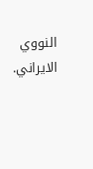النووي الايراني.